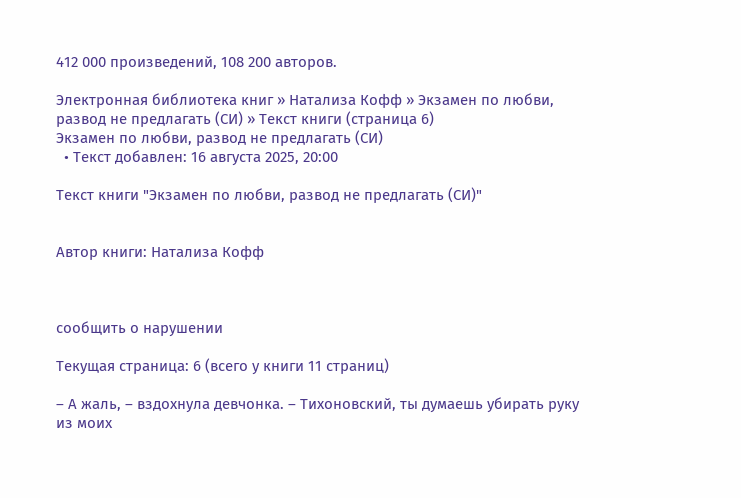412 000 произведений, 108 200 авторов.

Электронная библиотека книг » Натализа Кофф » Экзамен по любви, развод не предлагать (СИ) » Текст книги (страница 6)
Экзамен по любви, развод не предлагать (СИ)
  • Текст добавлен: 16 августа 2025, 20:00

Текст книги "Экзамен по любви, развод не предлагать (СИ)"


Автор книги: Натализа Кофф



сообщить о нарушении

Текущая страница: 6 (всего у книги 11 страниц)

– А жаль, – вздохнула девчонка. – Тихоновский, ты думаешь убирать руку из моих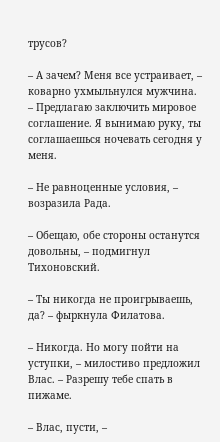трусов?

– А зачем? Меня все устраивает, – коварно ухмыльнулся мужчина. – Предлагаю заключить мировое соглашение. Я вынимаю руку, ты соглашаешься ночевать сегодня у меня.

– Не равноценные условия, – возразила Рада.

– Обещаю, обе стороны останутся довольны, – подмигнул Тихоновский.

– Ты никогда не проигрываешь, да? – фыркнула Филатова.

– Никогда. Но могу пойти на уступки, – милостиво предложил Влас. – Разрешу тебе спать в пижаме.

– Влас, пусти, –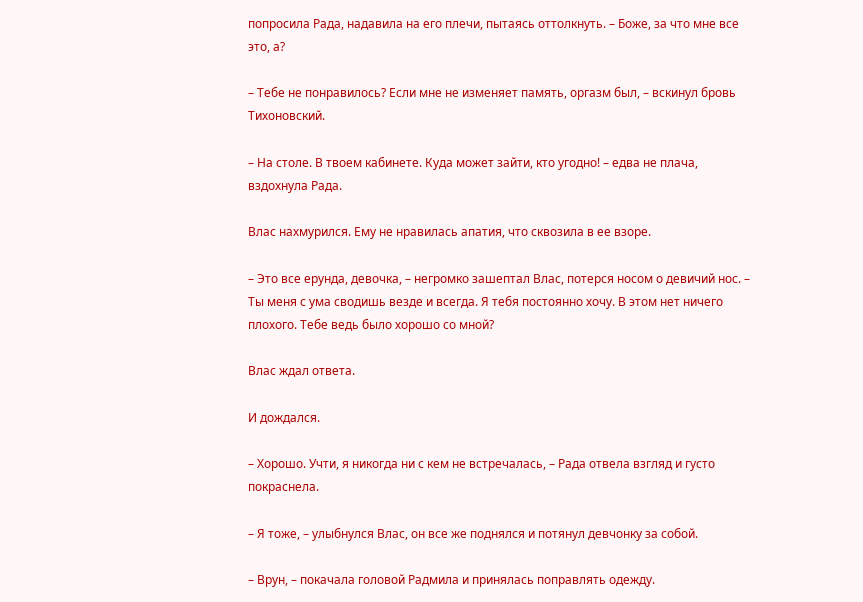попросила Рада, надавила на его плечи, пытаясь оттолкнуть. – Боже, за что мне все это, а?

– Тебе не понравилось? Если мне не изменяет память, оргазм был, – вскинул бровь Тихоновский.

– На столе. В твоем кабинете. Куда может зайти, кто угодно! – едва не плача, вздохнула Рада.

Влас нахмурился. Ему не нравилась апатия, что сквозила в ее взоре.

– Это все ерунда, девочка, – негромко зашептал Влас, потерся носом о девичий нос. – Ты меня с ума сводишь везде и всегда. Я тебя постоянно хочу. В этом нет ничего плохого. Тебе ведь было хорошо со мной?

Влас ждал ответа.

И дождался.

– Хорошо. Учти, я никогда ни с кем не встречалась, – Рада отвела взгляд и густо покраснела.

– Я тоже, – улыбнулся Влас, он все же поднялся и потянул девчонку за собой.

– Врун, – покачала головой Радмила и принялась поправлять одежду.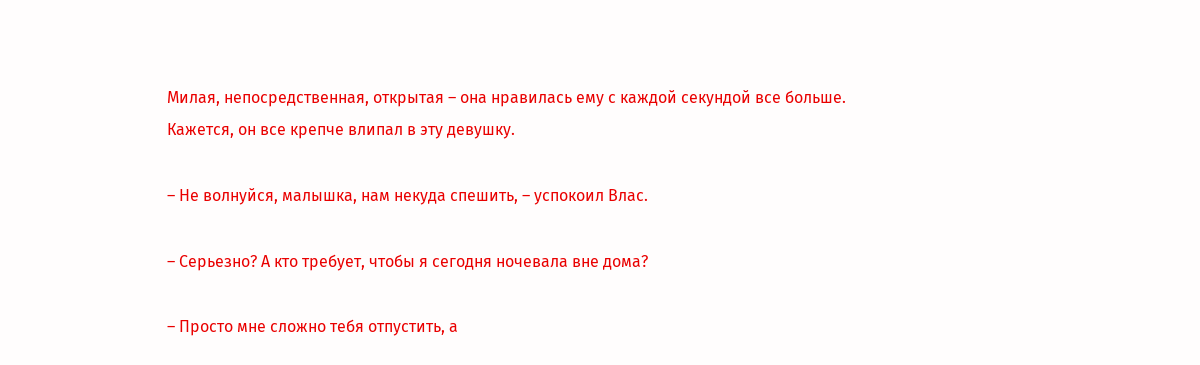Милая, непосредственная, открытая – она нравилась ему с каждой секундой все больше. Кажется, он все крепче влипал в эту девушку.

– Не волнуйся, малышка, нам некуда спешить, – успокоил Влас.

– Серьезно? А кто требует, чтобы я сегодня ночевала вне дома?

– Просто мне сложно тебя отпустить, а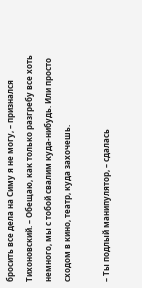бросить все дела на Симу я не могу, – признался Тихоновский. – Обещаю, как только разгребу все хоть немного, мы с тобой свалим куда-нибудь. Или просто сходом в кино, театр, куда захочешь.

– Ты подлый манипулятор, – сдалась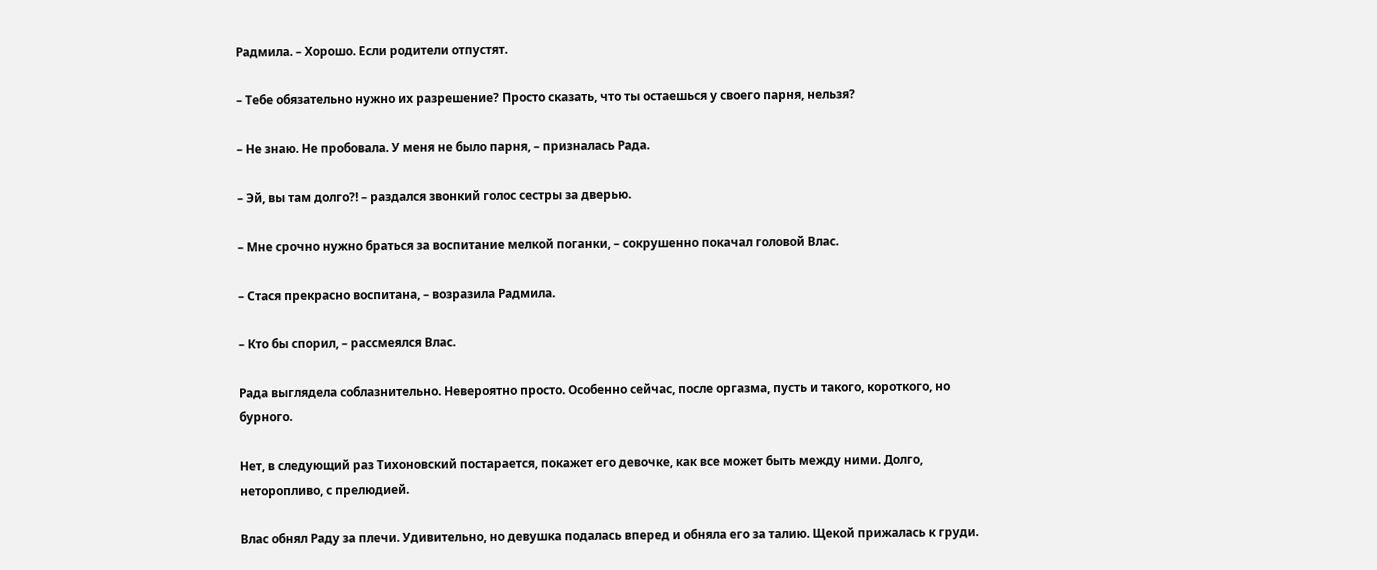Радмила. – Хорошо. Если родители отпустят.

– Тебе обязательно нужно их разрешение? Просто сказать, что ты остаешься у своего парня, нельзя?

– Не знаю. Не пробовала. У меня не было парня, – призналась Рада.

– Эй, вы там долго?! – раздался звонкий голос сестры за дверью.

– Мне срочно нужно браться за воспитание мелкой поганки, – сокрушенно покачал головой Влас.

– Стася прекрасно воспитана, – возразила Радмила.

– Кто бы спорил, – рассмеялся Влас.

Рада выглядела соблазнительно. Невероятно просто. Особенно сейчас, после оргазма, пусть и такого, короткого, но бурного.

Нет, в следующий раз Тихоновский постарается, покажет его девочке, как все может быть между ними. Долго, неторопливо, с прелюдией.

Влас обнял Раду за плечи. Удивительно, но девушка подалась вперед и обняла его за талию. Щекой прижалась к груди.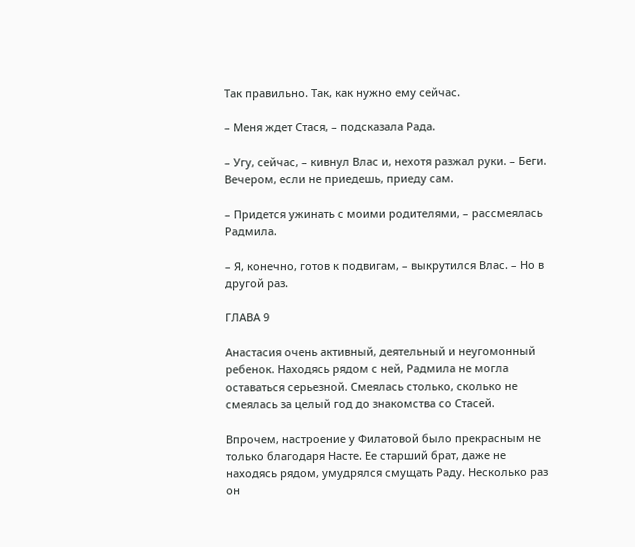Так правильно. Так, как нужно ему сейчас.

– Меня ждет Стася, – подсказала Рада.

– Угу, сейчас, – кивнул Влас и, нехотя разжал руки. – Беги. Вечером, если не приедешь, приеду сам.

– Придется ужинать с моими родителями, – рассмеялась Радмила.

– Я, конечно, готов к подвигам, – выкрутился Влас. – Но в другой раз.

ГЛАВА 9

Анастасия очень активный, деятельный и неугомонный ребенок. Находясь рядом с ней, Радмила не могла оставаться серьезной. Смеялась столько, сколько не смеялась за целый год до знакомства со Стасей.

Впрочем, настроение у Филатовой было прекрасным не только благодаря Насте. Ее старший брат, даже не находясь рядом, умудрялся смущать Раду. Несколько раз он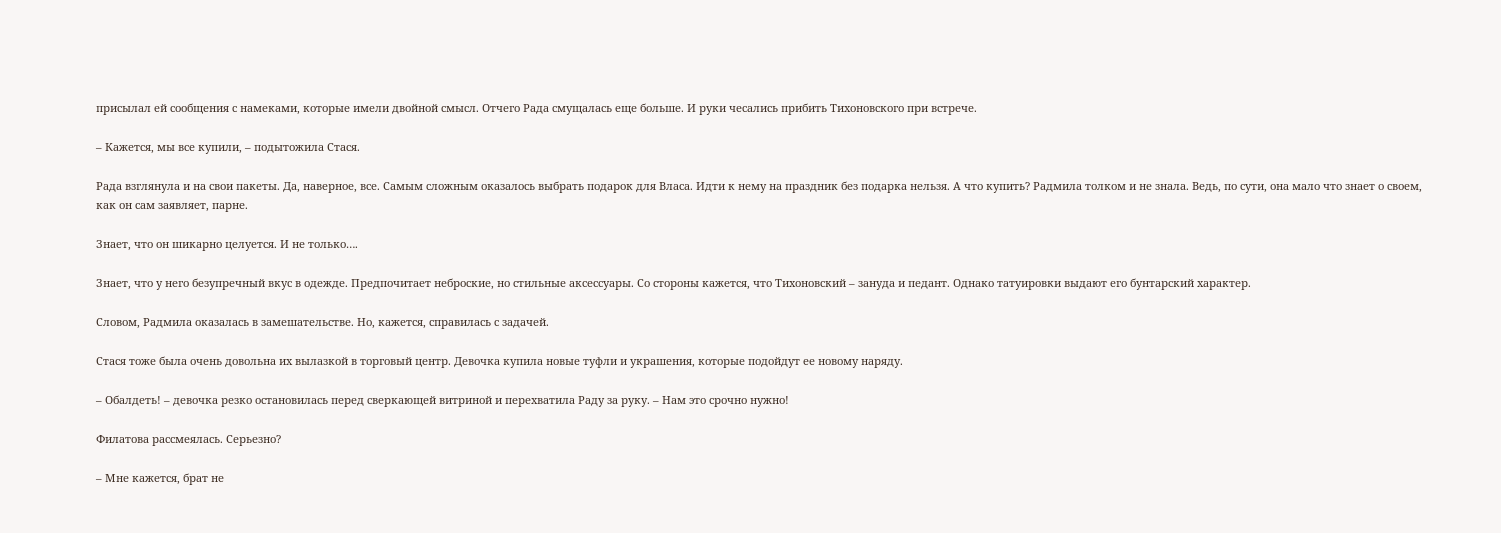присылал ей сообщения с намеками, которые имели двойной смысл. Отчего Рада смущалась еще больше. И руки чесались прибить Тихоновского при встрече.

– Кажется, мы все купили, – подытожила Стася.

Рада взглянула и на свои пакеты. Да, наверное, все. Самым сложным оказалось выбрать подарок для Власа. Идти к нему на праздник без подарка нельзя. А что купить? Радмила толком и не знала. Ведь, по сути, она мало что знает о своем, как он сам заявляет, парне.

Знает, что он шикарно целуется. И не только….

Знает, что у него безупречный вкус в одежде. Предпочитает неброские, но стильные аксессуары. Со стороны кажется, что Тихоновский – зануда и педант. Однако татуировки выдают его бунтарский характер.

Словом, Радмила оказалась в замешательстве. Но, кажется, справилась с задачей.

Стася тоже была очень довольна их вылазкой в торговый центр. Девочка купила новые туфли и украшения, которые подойдут ее новому наряду.

– Обалдеть! – девочка резко остановилась перед сверкающей витриной и перехватила Раду за руку. – Нам это срочно нужно!

Филатова рассмеялась. Серьезно?

– Мне кажется, брат не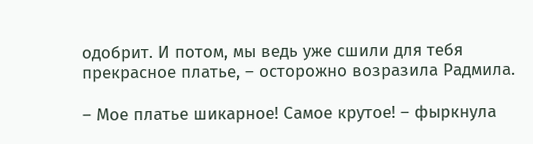одобрит. И потом, мы ведь уже сшили для тебя прекрасное платье, – осторожно возразила Радмила.

– Мое платье шикарное! Самое крутое! – фыркнула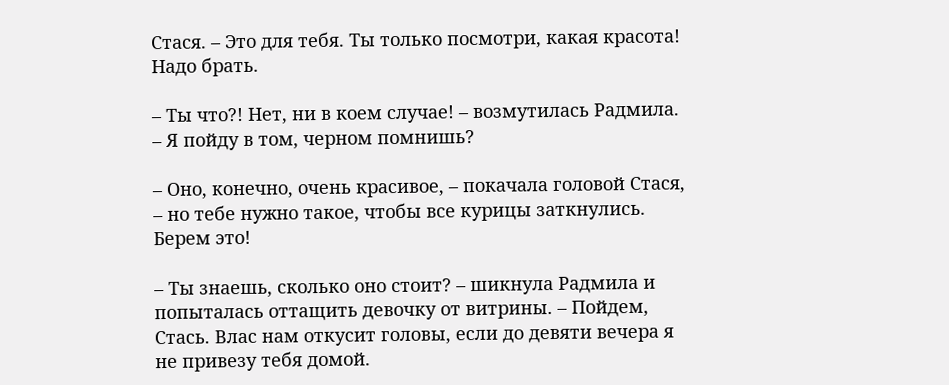Стася. – Это для тебя. Ты только посмотри, какая красота! Надо брать.

– Ты что?! Нет, ни в коем случае! – возмутилась Радмила. – Я пойду в том, черном помнишь?

– Оно, конечно, очень красивое, – покачала головой Стася, – но тебе нужно такое, чтобы все курицы заткнулись. Берем это!

– Ты знаешь, сколько оно стоит? – шикнула Радмила и попыталась оттащить девочку от витрины. – Пойдем, Стась. Влас нам откусит головы, если до девяти вечера я не привезу тебя домой.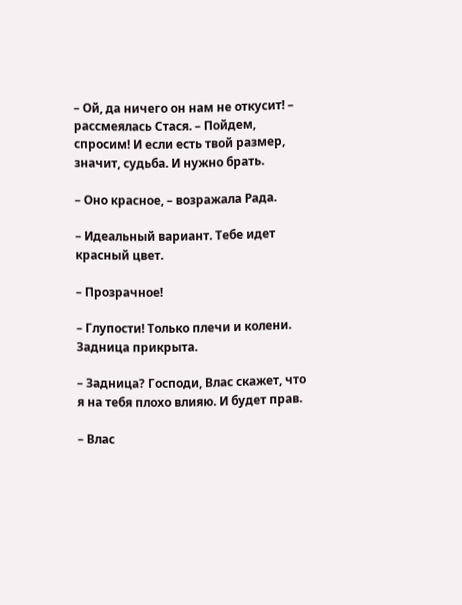– Ой, да ничего он нам не откусит! – рассмеялась Стася. – Пойдем, спросим! И если есть твой размер, значит, судьба. И нужно брать.

– Оно красное, – возражала Рада.

– Идеальный вариант. Тебе идет красный цвет.

– Прозрачное!

– Глупости! Только плечи и колени. Задница прикрыта.

– Задница? Господи, Влас скажет, что я на тебя плохо влияю. И будет прав.

– Влас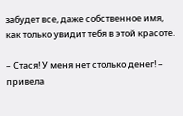забудет все, даже собственное имя, как только увидит тебя в этой красоте.

– Стася! У меня нет столько денег! – привела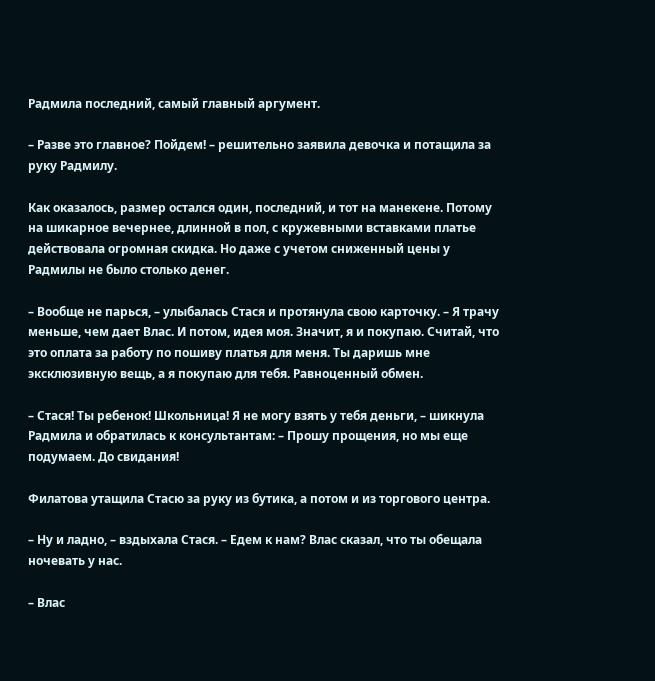Радмила последний, самый главный аргумент.

– Разве это главное? Пойдем! – решительно заявила девочка и потащила за руку Радмилу.

Как оказалось, размер остался один, последний, и тот на манекене. Потому на шикарное вечернее, длинной в пол, с кружевными вставками платье действовала огромная скидка. Но даже с учетом сниженный цены у Радмилы не было столько денег.

– Вообще не парься, – улыбалась Стася и протянула свою карточку. – Я трачу меньше, чем дает Влас. И потом, идея моя. Значит, я и покупаю. Считай, что это оплата за работу по пошиву платья для меня. Ты даришь мне эксклюзивную вещь, а я покупаю для тебя. Равноценный обмен.

– Стася! Ты ребенок! Школьница! Я не могу взять у тебя деньги, – шикнула Радмила и обратилась к консультантам: – Прошу прощения, но мы еще подумаем. До свидания!

Филатова утащила Стасю за руку из бутика, а потом и из торгового центра.

– Ну и ладно, – вздыхала Стася. – Едем к нам? Влас сказал, что ты обещала ночевать у нас.

– Влас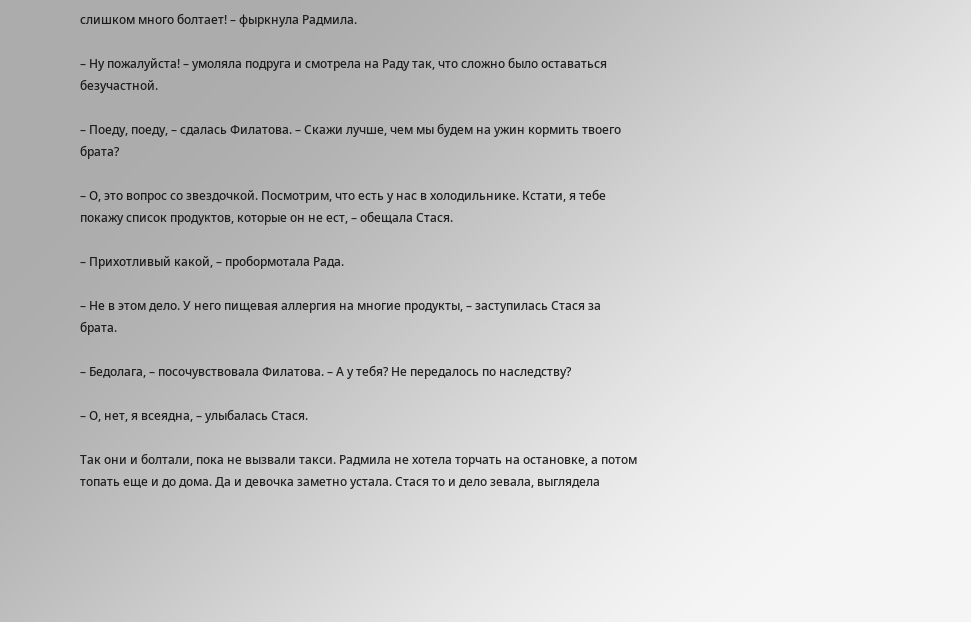слишком много болтает! – фыркнула Радмила.

– Ну пожалуйста! – умоляла подруга и смотрела на Раду так, что сложно было оставаться безучастной.

– Поеду, поеду, – сдалась Филатова. – Скажи лучше, чем мы будем на ужин кормить твоего брата?

– О, это вопрос со звездочкой. Посмотрим, что есть у нас в холодильнике. Кстати, я тебе покажу список продуктов, которые он не ест, – обещала Стася.

– Прихотливый какой, – пробормотала Рада.

– Не в этом дело. У него пищевая аллергия на многие продукты, – заступилась Стася за брата.

– Бедолага, – посочувствовала Филатова. – А у тебя? Не передалось по наследству?

– О, нет, я всеядна, – улыбалась Стася.

Так они и болтали, пока не вызвали такси. Радмила не хотела торчать на остановке, а потом топать еще и до дома. Да и девочка заметно устала. Стася то и дело зевала, выглядела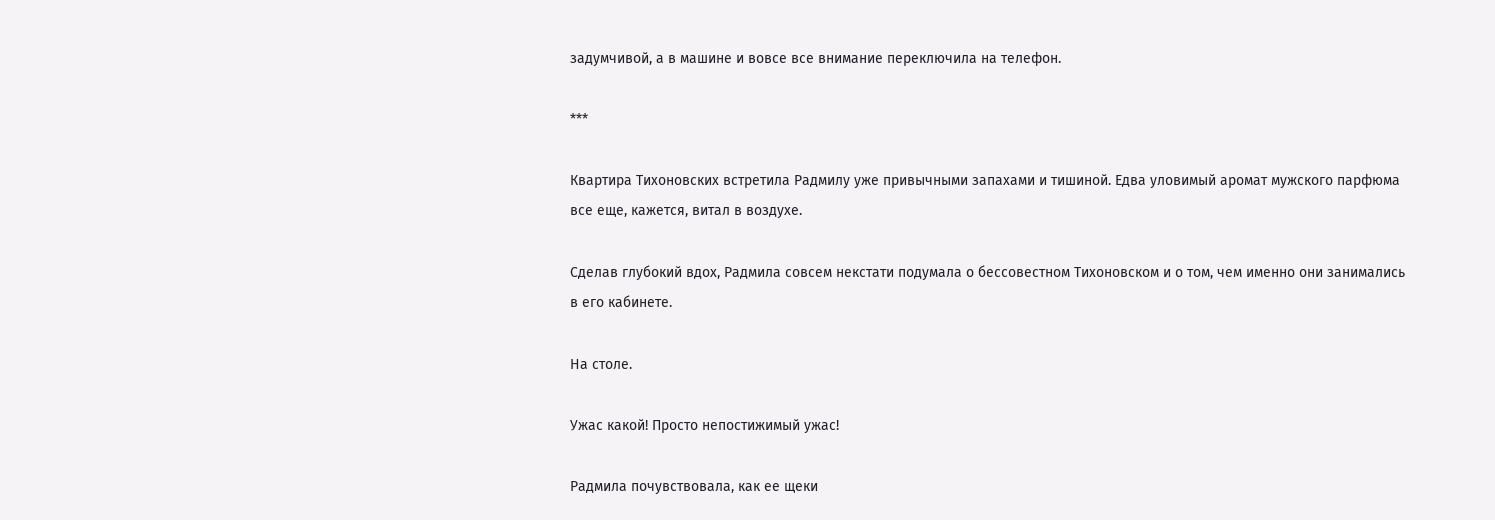задумчивой, а в машине и вовсе все внимание переключила на телефон.

***

Квартира Тихоновских встретила Радмилу уже привычными запахами и тишиной. Едва уловимый аромат мужского парфюма все еще, кажется, витал в воздухе.

Сделав глубокий вдох, Радмила совсем некстати подумала о бессовестном Тихоновском и о том, чем именно они занимались в его кабинете.

На столе.

Ужас какой! Просто непостижимый ужас!

Радмила почувствовала, как ее щеки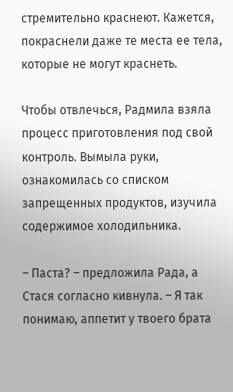стремительно краснеют. Кажется, покраснели даже те места ее тела, которые не могут краснеть.

Чтобы отвлечься, Радмила взяла процесс приготовления под свой контроль. Вымыла руки, ознакомилась со списком запрещенных продуктов, изучила содержимое холодильника.

– Паста? – предложила Рада, а Стася согласно кивнула. – Я так понимаю, аппетит у твоего брата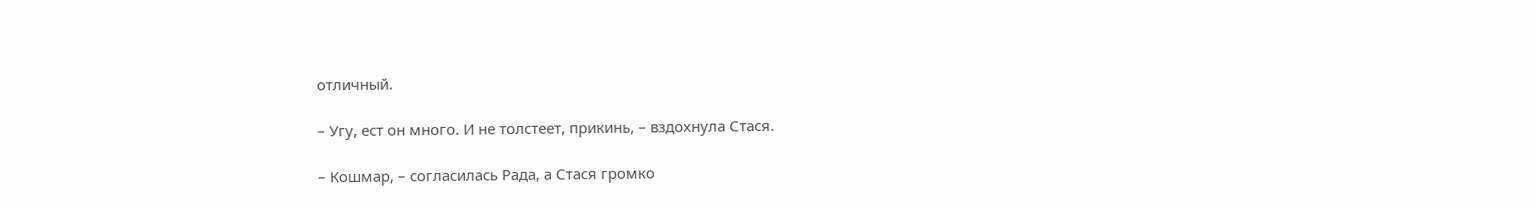отличный.

– Угу, ест он много. И не толстеет, прикинь, – вздохнула Стася.

– Кошмар, – согласилась Рада, а Стася громко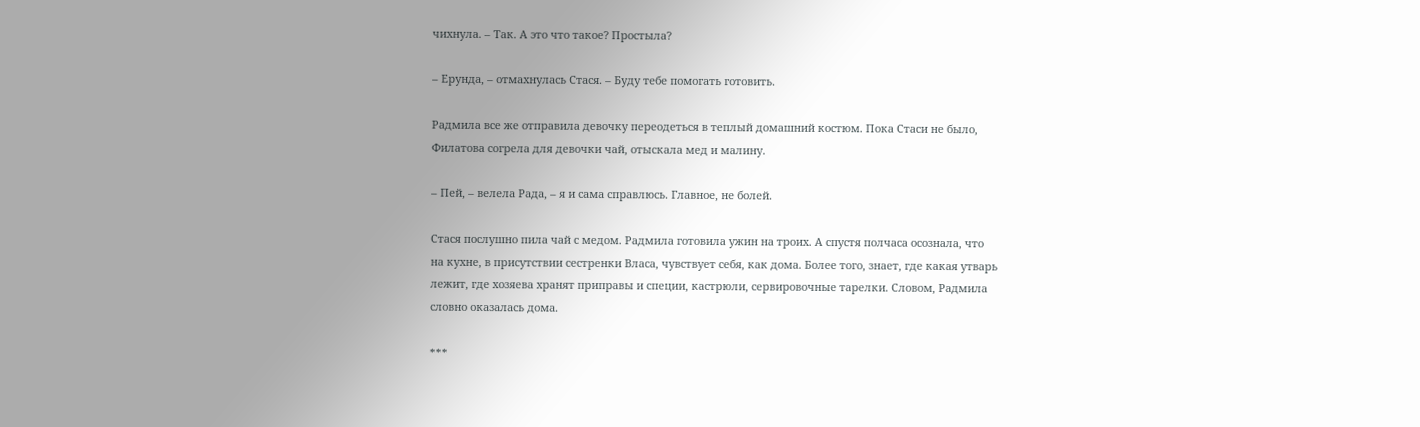чихнула. – Так. А это что такое? Простыла?

– Ерунда, – отмахнулась Стася. – Буду тебе помогать готовить.

Радмила все же отправила девочку переодеться в теплый домашний костюм. Пока Стаси не было, Филатова согрела для девочки чай, отыскала мед и малину.

– Пей, – велела Рада, – я и сама справлюсь. Главное, не болей.

Стася послушно пила чай с медом. Радмила готовила ужин на троих. А спустя полчаса осознала, что на кухне, в присутствии сестренки Власа, чувствует себя, как дома. Более того, знает, где какая утварь лежит, где хозяева хранят приправы и специи, кастрюли, сервировочные тарелки. Словом, Радмила словно оказалась дома.

***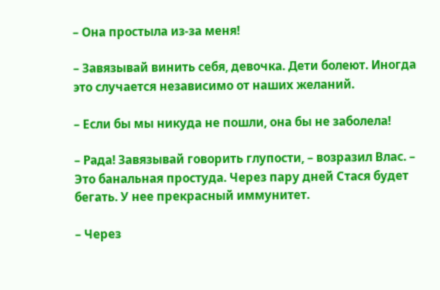– Она простыла из-за меня!

– Завязывай винить себя, девочка. Дети болеют. Иногда это случается независимо от наших желаний.

– Если бы мы никуда не пошли, она бы не заболела!

– Рада! Завязывай говорить глупости, – возразил Влас. – Это банальная простуда. Через пару дней Стася будет бегать. У нее прекрасный иммунитет.

– Через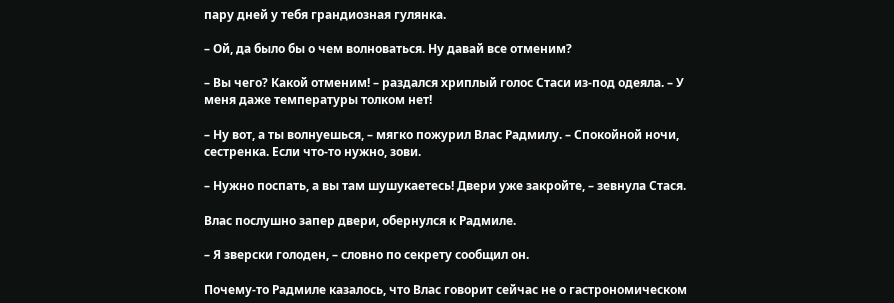пару дней у тебя грандиозная гулянка.

– Ой, да было бы о чем волноваться. Ну давай все отменим?

– Вы чего? Какой отменим! – раздался хриплый голос Стаси из-под одеяла. – У меня даже температуры толком нет!

– Ну вот, а ты волнуешься, – мягко пожурил Влас Радмилу. – Спокойной ночи, сестренка. Если что-то нужно, зови.

– Нужно поспать, а вы там шушукаетесь! Двери уже закройте, – зевнула Стася.

Влас послушно запер двери, обернулся к Радмиле.

– Я зверски голоден, – словно по секрету сообщил он.

Почему-то Радмиле казалось, что Влас говорит сейчас не о гастрономическом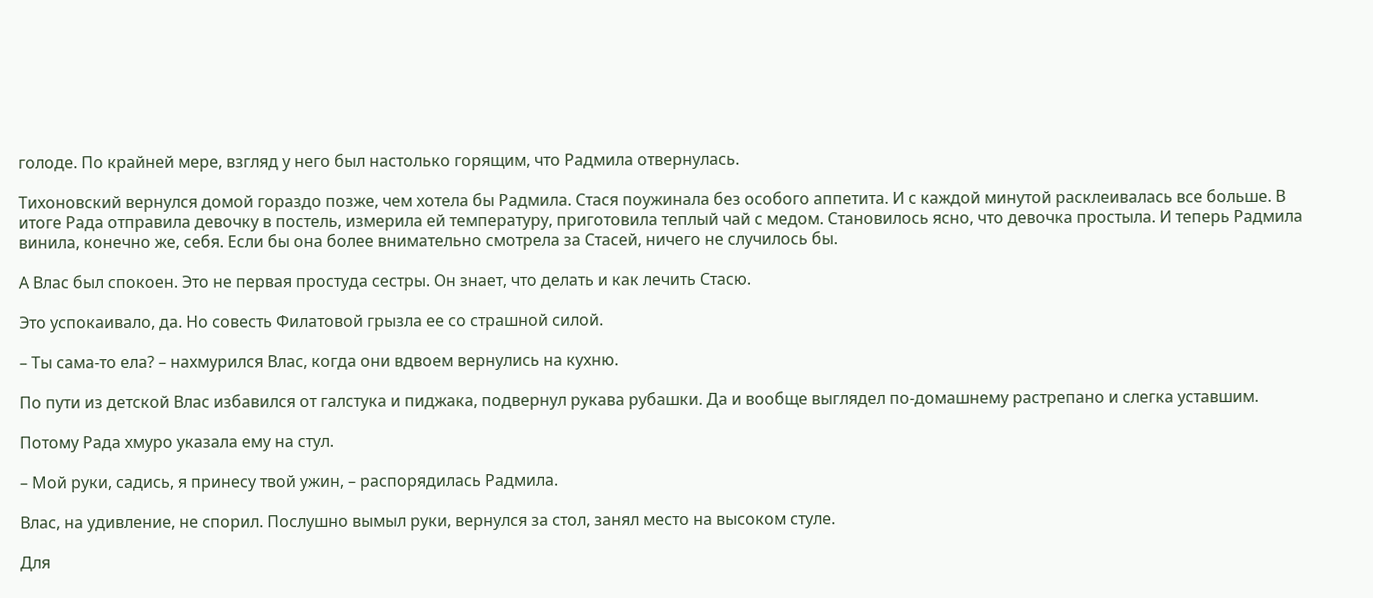голоде. По крайней мере, взгляд у него был настолько горящим, что Радмила отвернулась.

Тихоновский вернулся домой гораздо позже, чем хотела бы Радмила. Стася поужинала без особого аппетита. И с каждой минутой расклеивалась все больше. В итоге Рада отправила девочку в постель, измерила ей температуру, приготовила теплый чай с медом. Становилось ясно, что девочка простыла. И теперь Радмила винила, конечно же, себя. Если бы она более внимательно смотрела за Стасей, ничего не случилось бы.

А Влас был спокоен. Это не первая простуда сестры. Он знает, что делать и как лечить Стасю.

Это успокаивало, да. Но совесть Филатовой грызла ее со страшной силой.

– Ты сама-то ела? – нахмурился Влас, когда они вдвоем вернулись на кухню.

По пути из детской Влас избавился от галстука и пиджака, подвернул рукава рубашки. Да и вообще выглядел по-домашнему растрепано и слегка уставшим.

Потому Рада хмуро указала ему на стул.

– Мой руки, садись, я принесу твой ужин, – распорядилась Радмила.

Влас, на удивление, не спорил. Послушно вымыл руки, вернулся за стол, занял место на высоком стуле.

Для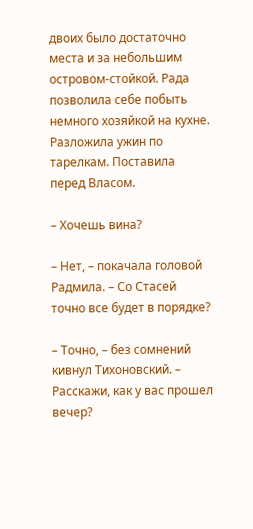двоих было достаточно места и за небольшим островом-стойкой. Рада позволила себе побыть немного хозяйкой на кухне. Разложила ужин по тарелкам. Поставила перед Власом.

– Хочешь вина?

– Нет, – покачала головой Радмила. – Со Стасей точно все будет в порядке?

– Точно, – без сомнений кивнул Тихоновский. – Расскажи, как у вас прошел вечер?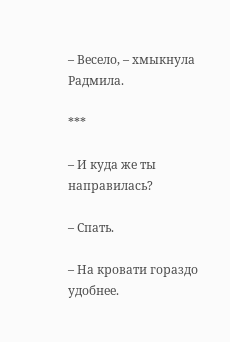– Весело, – хмыкнула Радмила.

***

– И куда же ты направилась?

– Спать.

– На кровати гораздо удобнее.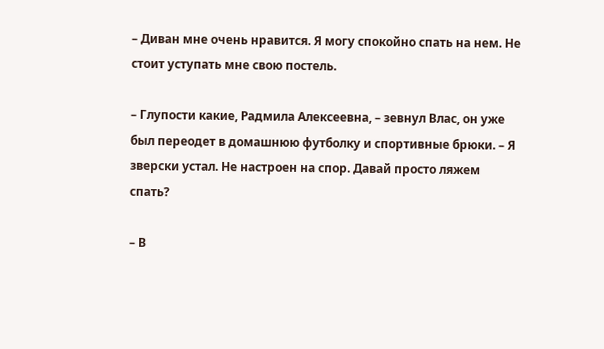– Диван мне очень нравится. Я могу спокойно спать на нем. Не стоит уступать мне свою постель.

– Глупости какие, Радмила Алексеевна, – зевнул Влас, он уже был переодет в домашнюю футболку и спортивные брюки. – Я зверски устал. Не настроен на спор. Давай просто ляжем спать?

– В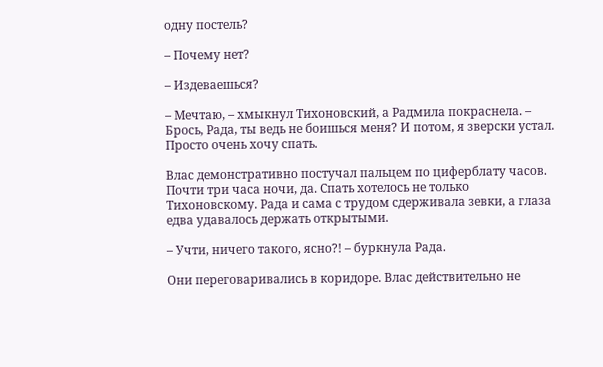одну постель?

– Почему нет?

– Издеваешься?

– Мечтаю, – хмыкнул Тихоновский, а Радмила покраснела. – Брось, Рада, ты ведь не боишься меня? И потом, я зверски устал. Просто очень хочу спать.

Влас демонстративно постучал пальцем по циферблату часов. Почти три часа ночи, да. Спать хотелось не только Тихоновскому. Рада и сама с трудом сдерживала зевки, а глаза едва удавалось держать открытыми.

– Учти, ничего такого, ясно?! – буркнула Рада.

Они переговаривались в коридоре. Влас действительно не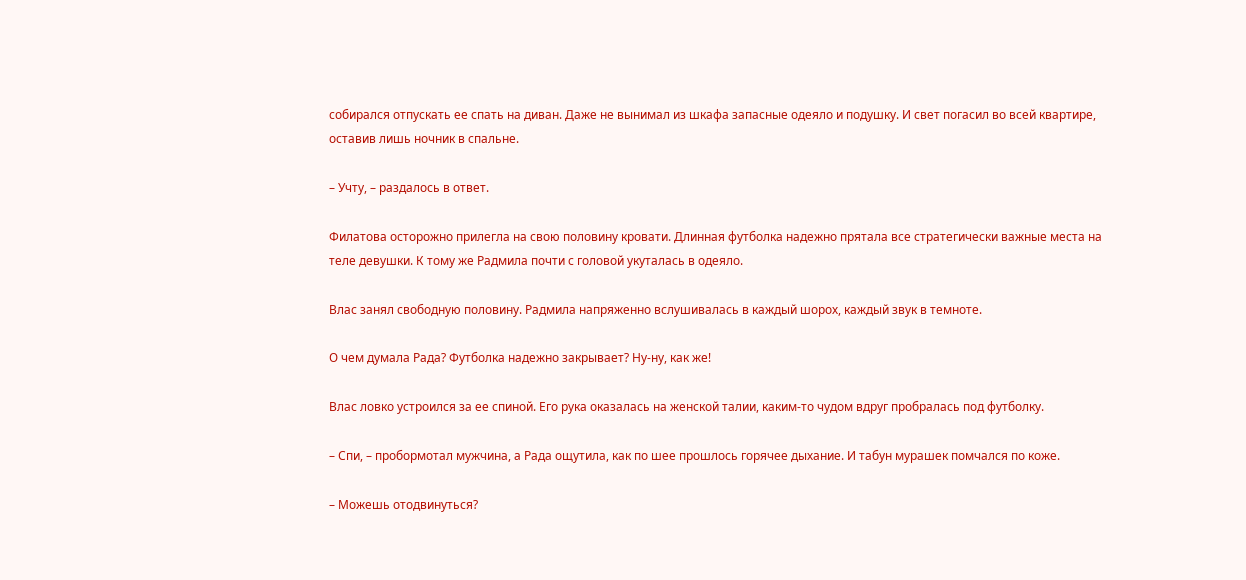собирался отпускать ее спать на диван. Даже не вынимал из шкафа запасные одеяло и подушку. И свет погасил во всей квартире, оставив лишь ночник в спальне.

– Учту, – раздалось в ответ.

Филатова осторожно прилегла на свою половину кровати. Длинная футболка надежно прятала все стратегически важные места на теле девушки. К тому же Радмила почти с головой укуталась в одеяло.

Влас занял свободную половину. Радмила напряженно вслушивалась в каждый шорох, каждый звук в темноте.

О чем думала Рада? Футболка надежно закрывает? Ну-ну, как же!

Влас ловко устроился за ее спиной. Его рука оказалась на женской талии, каким-то чудом вдруг пробралась под футболку.

– Спи, – пробормотал мужчина, а Рада ощутила, как по шее прошлось горячее дыхание. И табун мурашек помчался по коже.

– Можешь отодвинуться?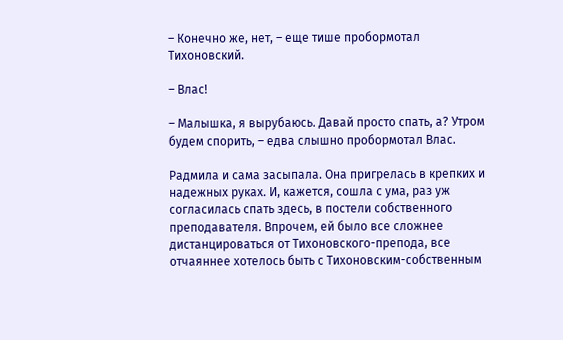– Конечно же, нет, – еще тише пробормотал Тихоновский.

– Влас!

– Малышка, я вырубаюсь. Давай просто спать, а? Утром будем спорить, – едва слышно пробормотал Влас.

Радмила и сама засыпала. Она пригрелась в крепких и надежных руках. И, кажется, сошла с ума, раз уж согласилась спать здесь, в постели собственного преподавателя. Впрочем, ей было все сложнее дистанцироваться от Тихоновского-препода, все отчаяннее хотелось быть с Тихоновским-собственным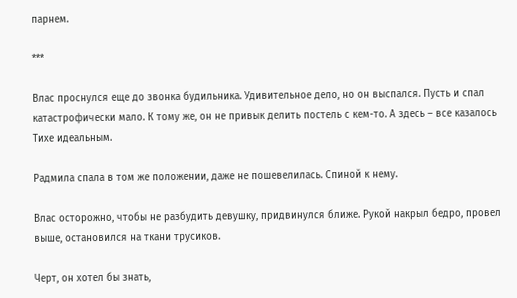парнем.

***

Влас проснулся еще до звонка будильника. Удивительное дело, но он выспался. Пусть и спал катастрофически мало. К тому же, он не привык делить постель с кем-то. А здесь – все казалось Тихе идеальным.

Радмила спала в том же положении, даже не пошевелилась. Спиной к нему.

Влас осторожно, чтобы не разбудить девушку, придвинулся ближе. Рукой накрыл бедро, провел выше, остановился на ткани трусиков.

Черт, он хотел бы знать,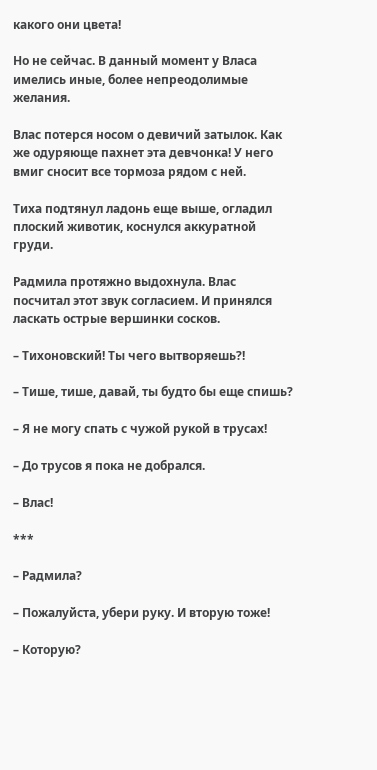какого они цвета!

Но не сейчас. В данный момент у Власа имелись иные, более непреодолимые желания.

Влас потерся носом о девичий затылок. Как же одуряюще пахнет эта девчонка! У него вмиг сносит все тормоза рядом с ней.

Тиха подтянул ладонь еще выше, огладил плоский животик, коснулся аккуратной груди.

Радмила протяжно выдохнула. Влас посчитал этот звук согласием. И принялся ласкать острые вершинки сосков.

– Тихоновский! Ты чего вытворяешь?!

– Тише, тише, давай, ты будто бы еще спишь?

– Я не могу спать с чужой рукой в трусах!

– До трусов я пока не добрался.

– Влас!

***

– Радмила?

– Пожалуйста, убери руку. И вторую тоже!

– Которую?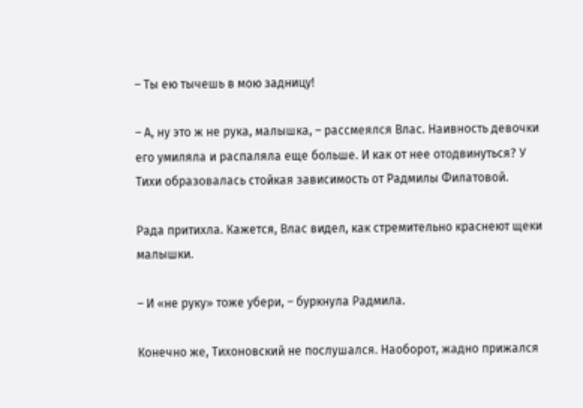– Ты ею тычешь в мою задницу!

– А, ну это ж не рука, малышка, – рассмеялся Влас. Наивность девочки его умиляла и распаляла еще больше. И как от нее отодвинуться? У Тихи образовалась стойкая зависимость от Радмилы Филатовой.

Рада притихла. Кажется, Влас видел, как стремительно краснеют щеки малышки.

– И «не руку» тоже убери, – буркнула Радмила.

Конечно же, Тихоновский не послушался. Наоборот, жадно прижался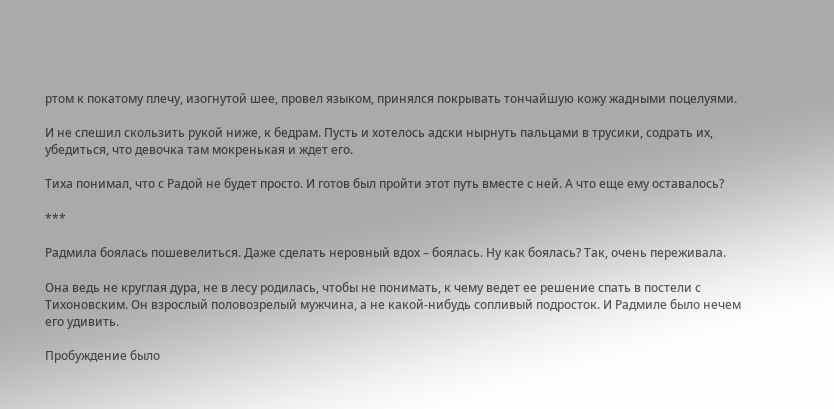ртом к покатому плечу, изогнутой шее, провел языком, принялся покрывать тончайшую кожу жадными поцелуями.

И не спешил скользить рукой ниже, к бедрам. Пусть и хотелось адски нырнуть пальцами в трусики, содрать их, убедиться, что девочка там мокренькая и ждет его.

Тиха понимал, что с Радой не будет просто. И готов был пройти этот путь вместе с ней. А что еще ему оставалось?

***

Радмила боялась пошевелиться. Даже сделать неровный вдох – боялась. Ну как боялась? Так, очень переживала.

Она ведь не круглая дура, не в лесу родилась, чтобы не понимать, к чему ведет ее решение спать в постели с Тихоновским. Он взрослый половозрелый мужчина, а не какой-нибудь сопливый подросток. И Радмиле было нечем его удивить.

Пробуждение было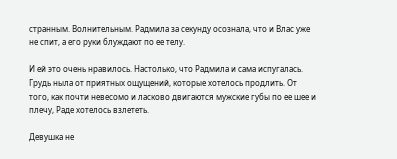странным. Волнительным. Радмила за секунду осознала, что и Влас уже не спит, а его руки блуждают по ее телу.

И ей это очень нравилось. Настолько, что Радмила и сама испугалась. Грудь ныла от приятных ощущений, которые хотелось продлить. От того, как почти невесомо и ласково двигаются мужские губы по ее шее и плечу, Раде хотелось взлететь.

Девушка не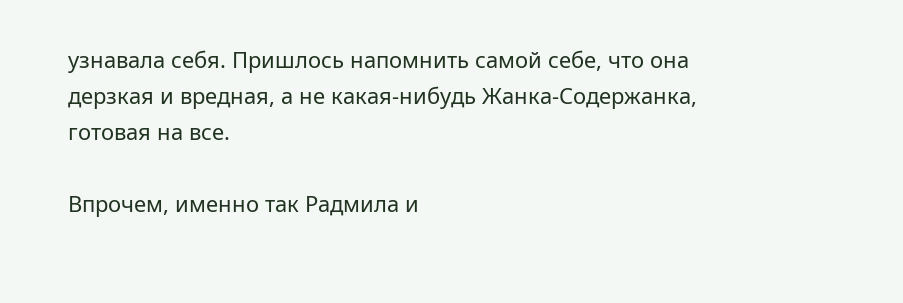узнавала себя. Пришлось напомнить самой себе, что она дерзкая и вредная, а не какая-нибудь Жанка-Содержанка, готовая на все.

Впрочем, именно так Радмила и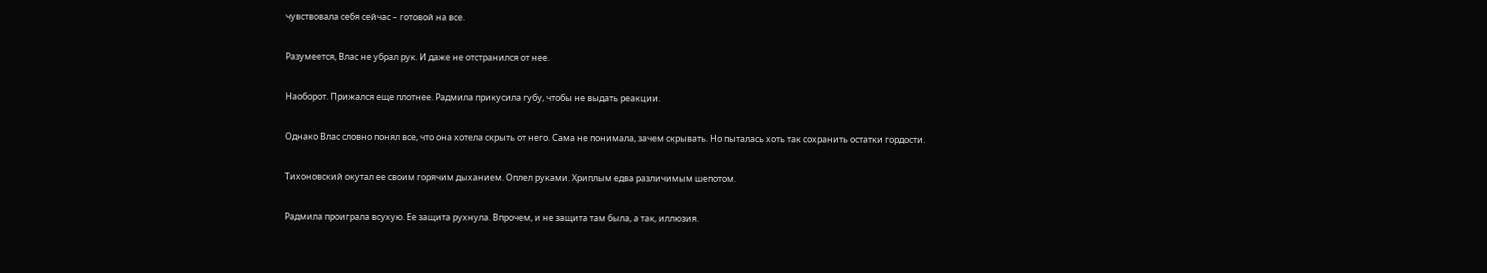чувствовала себя сейчас – готовой на все.

Разумеется, Влас не убрал рук. И даже не отстранился от нее.

Наоборот. Прижался еще плотнее. Радмила прикусила губу, чтобы не выдать реакции.

Однако Влас словно понял все, что она хотела скрыть от него. Сама не понимала, зачем скрывать. Но пыталась хоть так сохранить остатки гордости.

Тихоновский окутал ее своим горячим дыханием. Оплел руками. Хриплым едва различимым шепотом.

Радмила проиграла всухую. Ее защита рухнула. Впрочем, и не защита там была, а так, иллюзия.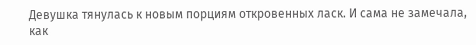Девушка тянулась к новым порциям откровенных ласк. И сама не замечала, как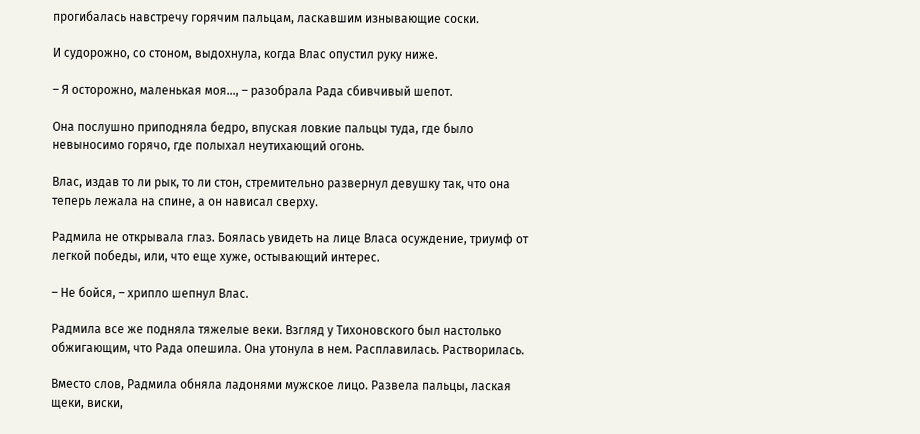прогибалась навстречу горячим пальцам, ласкавшим изнывающие соски.

И судорожно, со стоном, выдохнула, когда Влас опустил руку ниже.

– Я осторожно, маленькая моя…, – разобрала Рада сбивчивый шепот.

Она послушно приподняла бедро, впуская ловкие пальцы туда, где было невыносимо горячо, где полыхал неутихающий огонь.

Влас, издав то ли рык, то ли стон, стремительно развернул девушку так, что она теперь лежала на спине, а он нависал сверху.

Радмила не открывала глаз. Боялась увидеть на лице Власа осуждение, триумф от легкой победы, или, что еще хуже, остывающий интерес.

– Не бойся, – хрипло шепнул Влас.

Радмила все же подняла тяжелые веки. Взгляд у Тихоновского был настолько обжигающим, что Рада опешила. Она утонула в нем. Расплавилась. Растворилась.

Вместо слов, Радмила обняла ладонями мужское лицо. Развела пальцы, лаская щеки, виски,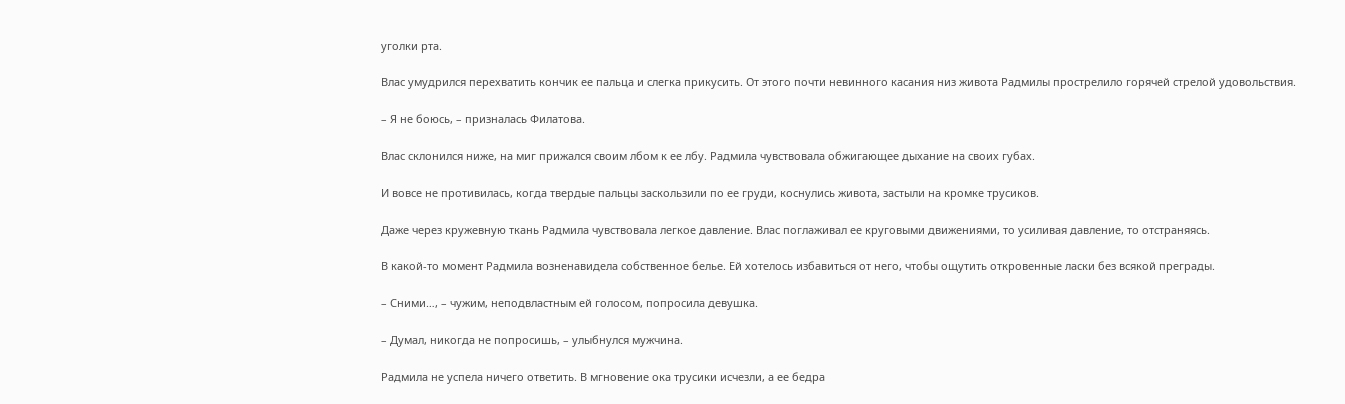уголки рта.

Влас умудрился перехватить кончик ее пальца и слегка прикусить. От этого почти невинного касания низ живота Радмилы прострелило горячей стрелой удовольствия.

– Я не боюсь, – призналась Филатова.

Влас склонился ниже, на миг прижался своим лбом к ее лбу. Радмила чувствовала обжигающее дыхание на своих губах.

И вовсе не противилась, когда твердые пальцы заскользили по ее груди, коснулись живота, застыли на кромке трусиков.

Даже через кружевную ткань Радмила чувствовала легкое давление. Влас поглаживал ее круговыми движениями, то усиливая давление, то отстраняясь.

В какой-то момент Радмила возненавидела собственное белье. Ей хотелось избавиться от него, чтобы ощутить откровенные ласки без всякой преграды.

– Сними…, – чужим, неподвластным ей голосом, попросила девушка.

– Думал, никогда не попросишь, – улыбнулся мужчина.

Радмила не успела ничего ответить. В мгновение ока трусики исчезли, а ее бедра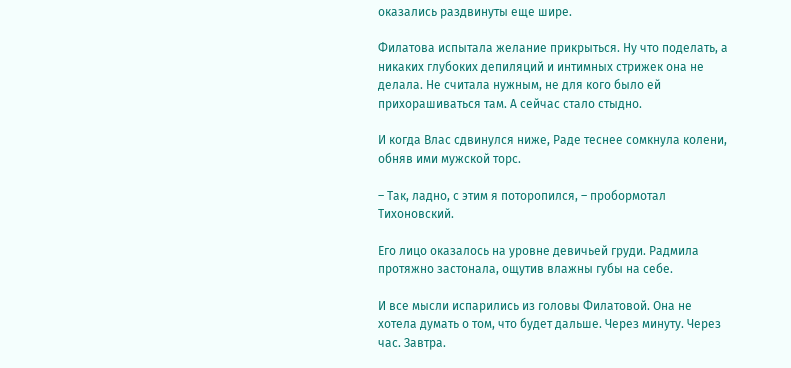оказались раздвинуты еще шире.

Филатова испытала желание прикрыться. Ну что поделать, а никаких глубоких депиляций и интимных стрижек она не делала. Не считала нужным, не для кого было ей прихорашиваться там. А сейчас стало стыдно.

И когда Влас сдвинулся ниже, Раде теснее сомкнула колени, обняв ими мужской торс.

– Так, ладно, с этим я поторопился, – пробормотал Тихоновский.

Его лицо оказалось на уровне девичьей груди. Радмила протяжно застонала, ощутив влажны губы на себе.

И все мысли испарились из головы Филатовой. Она не хотела думать о том, что будет дальше. Через минуту. Через час. Завтра.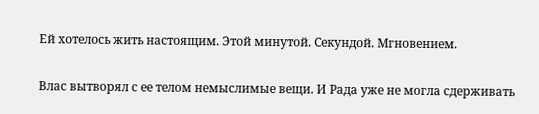Ей хотелось жить настоящим. Этой минутой. Секундой. Мгновением.

Влас вытворял с ее телом немыслимые вещи. И Рада уже не могла сдерживать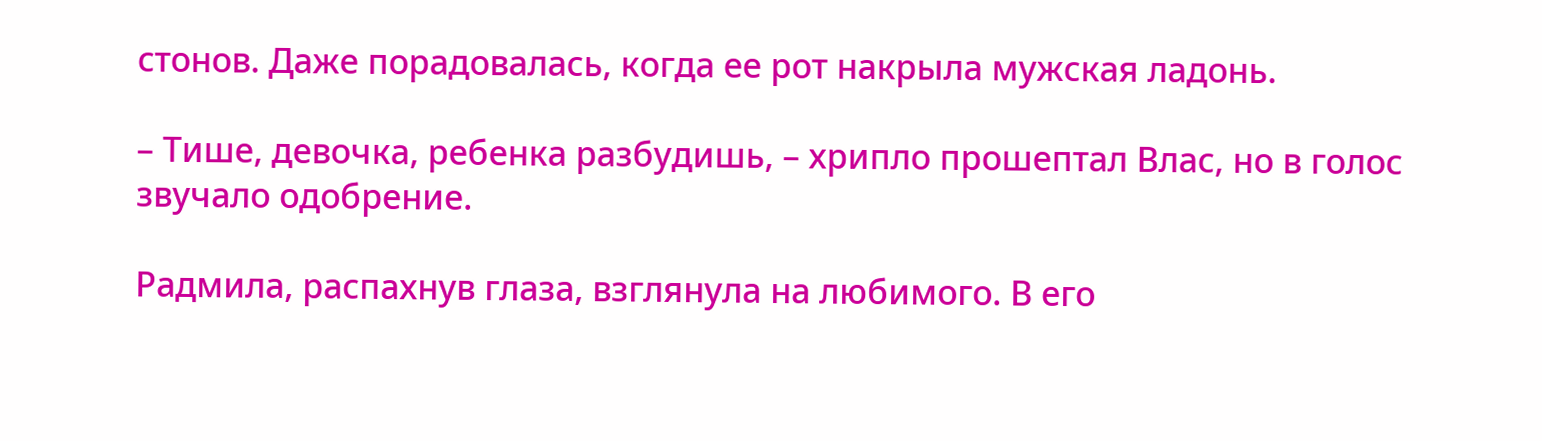стонов. Даже порадовалась, когда ее рот накрыла мужская ладонь.

– Тише, девочка, ребенка разбудишь, – хрипло прошептал Влас, но в голос звучало одобрение.

Радмила, распахнув глаза, взглянула на любимого. В его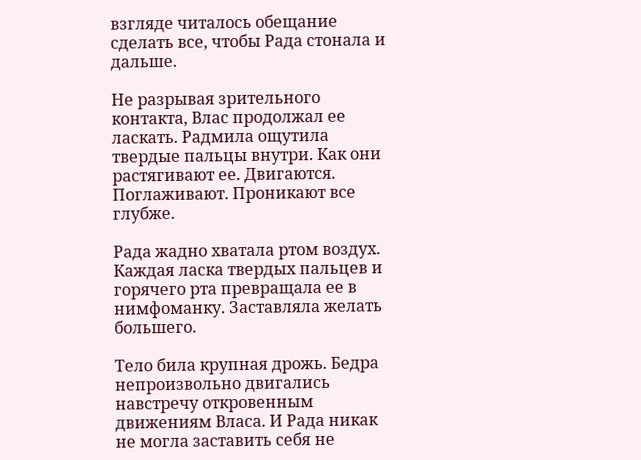взгляде читалось обещание сделать все, чтобы Рада стонала и дальше.

Не разрывая зрительного контакта, Влас продолжал ее ласкать. Радмила ощутила твердые пальцы внутри. Как они растягивают ее. Двигаются. Поглаживают. Проникают все глубже.

Рада жадно хватала ртом воздух. Каждая ласка твердых пальцев и горячего рта превращала ее в нимфоманку. Заставляла желать большего.

Тело била крупная дрожь. Бедра непроизвольно двигались навстречу откровенным движениям Власа. И Рада никак не могла заставить себя не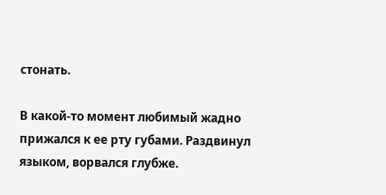стонать.

В какой-то момент любимый жадно прижался к ее рту губами. Раздвинул языком, ворвался глубже.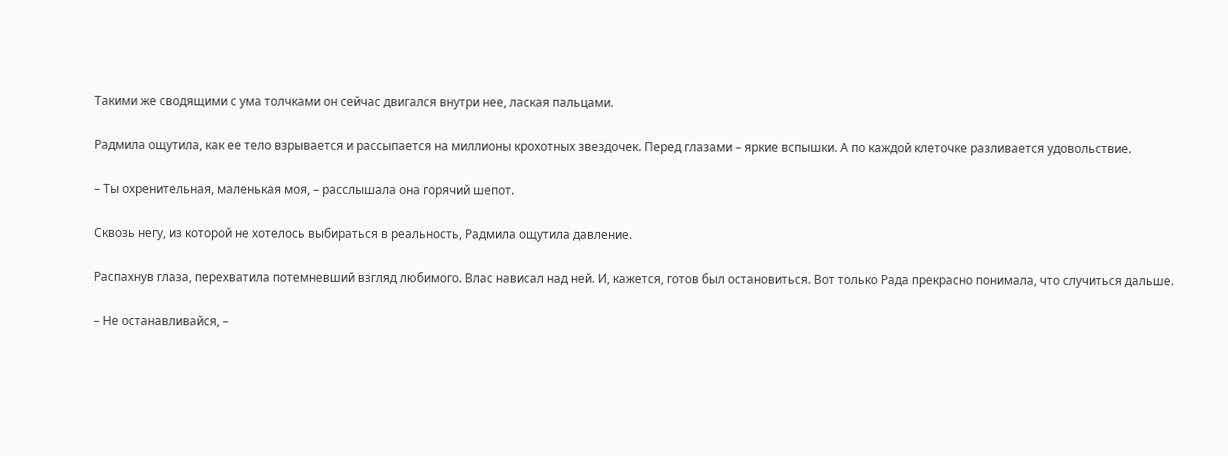Такими же сводящими с ума толчками он сейчас двигался внутри нее, лаская пальцами.

Радмила ощутила, как ее тело взрывается и рассыпается на миллионы крохотных звездочек. Перед глазами – яркие вспышки. А по каждой клеточке разливается удовольствие.

– Ты охренительная, маленькая моя, – расслышала она горячий шепот.

Сквозь негу, из которой не хотелось выбираться в реальность, Радмила ощутила давление.

Распахнув глаза, перехватила потемневший взгляд любимого. Влас нависал над ней. И, кажется, готов был остановиться. Вот только Рада прекрасно понимала, что случиться дальше.

– Не останавливайся, –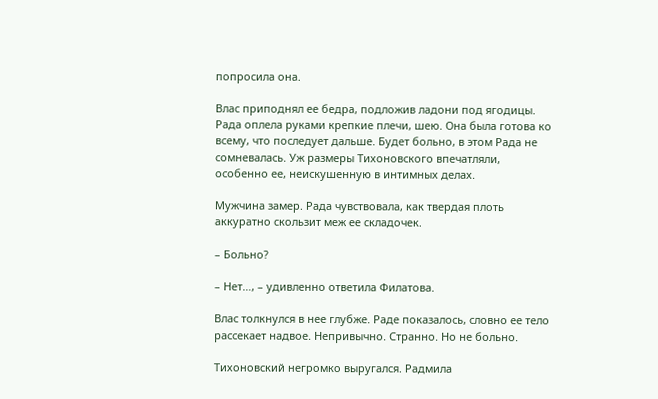попросила она.

Влас приподнял ее бедра, подложив ладони под ягодицы. Рада оплела руками крепкие плечи, шею. Она была готова ко всему, что последует дальше. Будет больно, в этом Рада не сомневалась. Уж размеры Тихоновского впечатляли, особенно ее, неискушенную в интимных делах.

Мужчина замер. Рада чувствовала, как твердая плоть аккуратно скользит меж ее складочек.

– Больно?

– Нет…, – удивленно ответила Филатова.

Влас толкнулся в нее глубже. Раде показалось, словно ее тело рассекает надвое. Непривычно. Странно. Но не больно.

Тихоновский негромко выругался. Радмила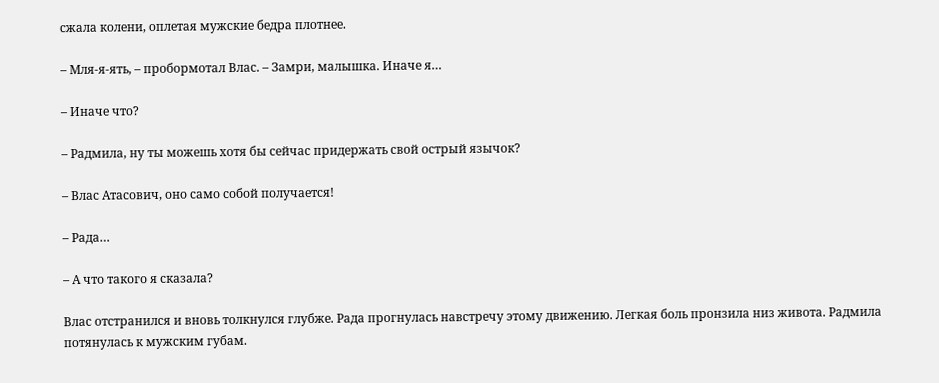сжала колени, оплетая мужские бедра плотнее.

– Мля-я-ять, – пробормотал Влас. – Замри, малышка. Иначе я…

– Иначе что?

– Радмила, ну ты можешь хотя бы сейчас придержать свой острый язычок?

– Влас Атасович, оно само собой получается!

– Рада…

– А что такого я сказала?

Влас отстранился и вновь толкнулся глубже. Рада прогнулась навстречу этому движению. Легкая боль пронзила низ живота. Радмила потянулась к мужским губам.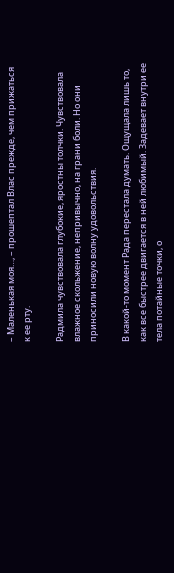– Маленькая моя…, – прошептал Влас прежде, чем прижаться к ее рту.

Радмила чувствовала глубокие, яростны толчки. Чувствовала влажное скольжение, непривычно, на грани боли. Но они приносили новую волну удовольствия.

В какой-то момент Рада перестала думать. Ощущала лишь то, как все быстрее двигается в ней любимый. Задевает внутри ее тела потайные точки, о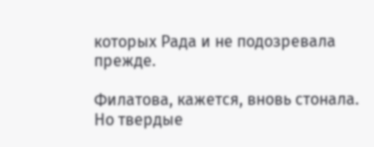которых Рада и не подозревала прежде.

Филатова, кажется, вновь стонала. Но твердые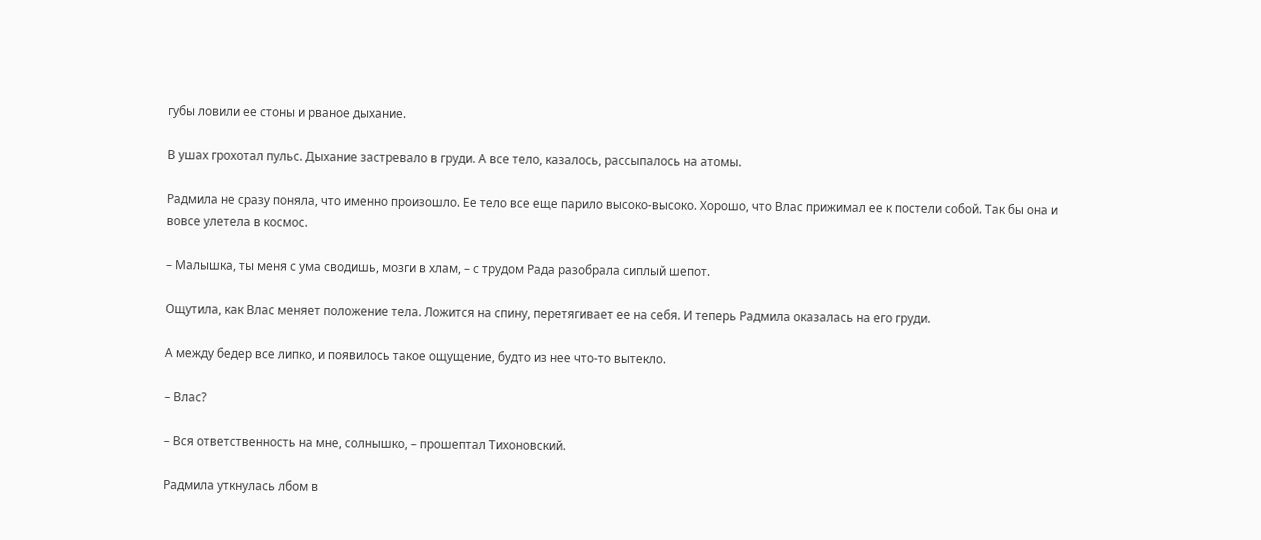губы ловили ее стоны и рваное дыхание.

В ушах грохотал пульс. Дыхание застревало в груди. А все тело, казалось, рассыпалось на атомы.

Радмила не сразу поняла, что именно произошло. Ее тело все еще парило высоко-высоко. Хорошо, что Влас прижимал ее к постели собой. Так бы она и вовсе улетела в космос.

– Малышка, ты меня с ума сводишь, мозги в хлам, – с трудом Рада разобрала сиплый шепот.

Ощутила, как Влас меняет положение тела. Ложится на спину, перетягивает ее на себя. И теперь Радмила оказалась на его груди.

А между бедер все липко, и появилось такое ощущение, будто из нее что-то вытекло.

– Влас?

– Вся ответственность на мне, солнышко, – прошептал Тихоновский.

Радмила уткнулась лбом в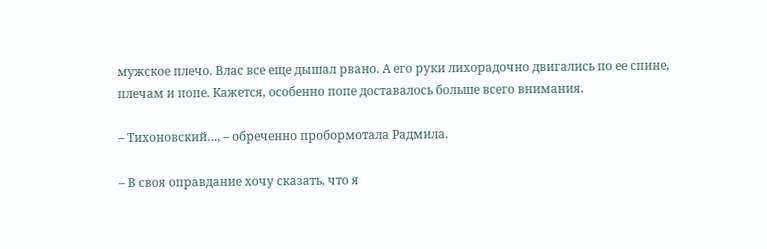мужское плечо. Влас все еще дышал рвано. А его руки лихорадочно двигались по ее спине, плечам и попе. Кажется, особенно попе доставалось больше всего внимания.

– Тихоновский…, – обреченно пробормотала Радмила.

– В своя оправдание хочу сказать, что я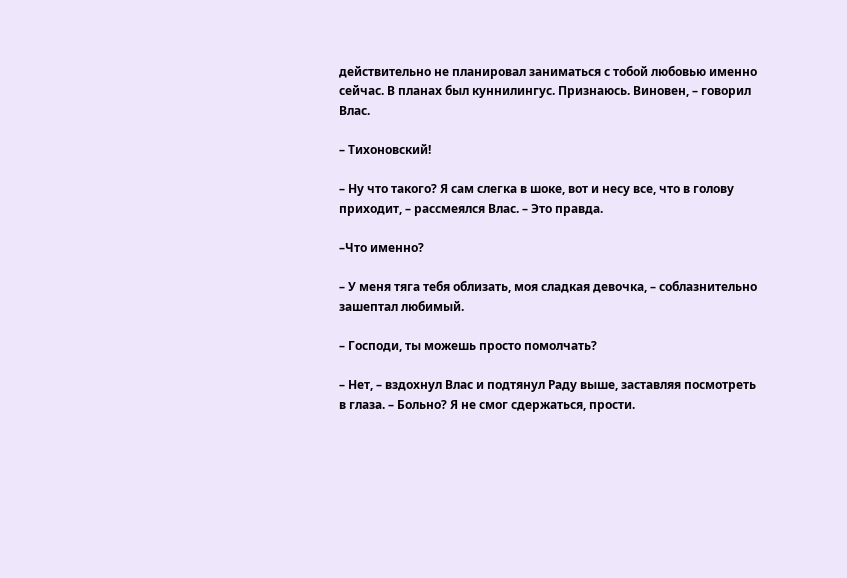действительно не планировал заниматься с тобой любовью именно сейчас. В планах был куннилингус. Признаюсь. Виновен, – говорил Влас.

– Тихоновский!

– Ну что такого? Я сам слегка в шоке, вот и несу все, что в голову приходит, – рассмеялся Влас. – Это правда.

–Что именно?

– У меня тяга тебя облизать, моя сладкая девочка, – соблазнительно зашептал любимый.

– Господи, ты можешь просто помолчать?

– Нет, – вздохнул Влас и подтянул Раду выше, заставляя посмотреть в глаза. – Больно? Я не смог сдержаться, прости.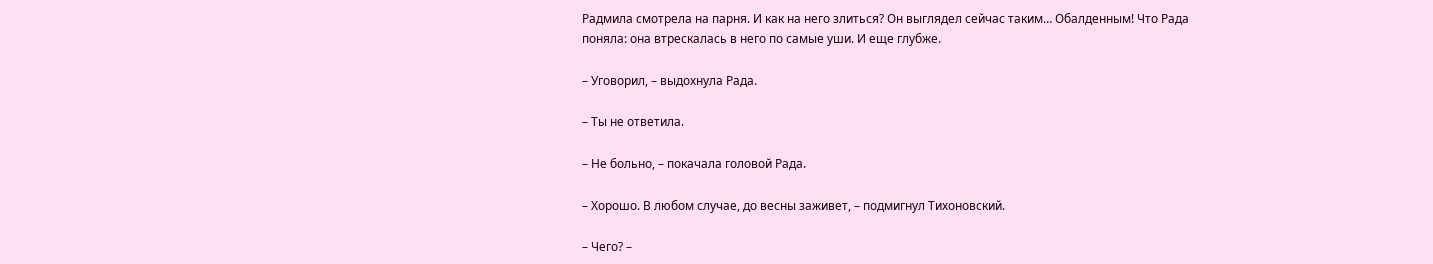Радмила смотрела на парня. И как на него злиться? Он выглядел сейчас таким… Обалденным! Что Рада поняла: она втрескалась в него по самые уши. И еще глубже.

– Уговорил, – выдохнула Рада.

– Ты не ответила.

– Не больно, – покачала головой Рада.

– Хорошо. В любом случае, до весны заживет, – подмигнул Тихоновский.

– Чего? –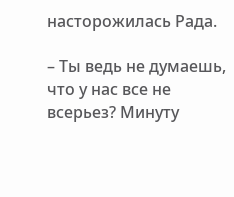насторожилась Рада.

– Ты ведь не думаешь, что у нас все не всерьез? Минуту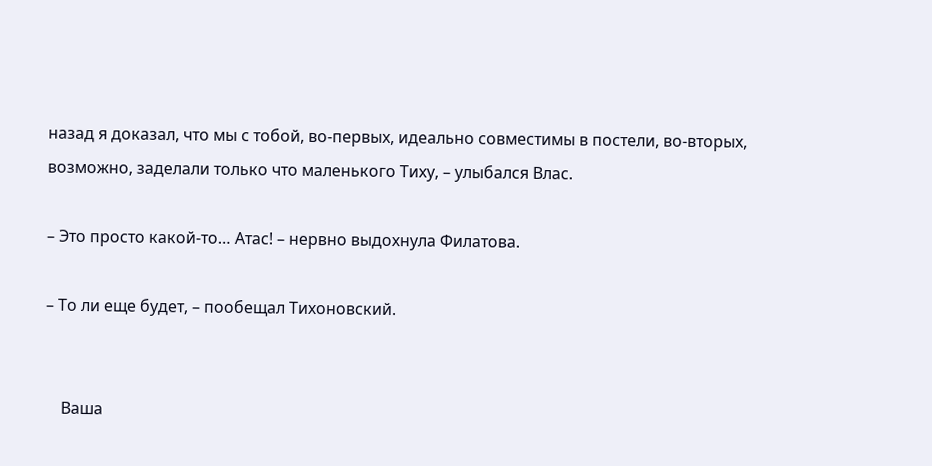назад я доказал, что мы с тобой, во-первых, идеально совместимы в постели, во-вторых, возможно, заделали только что маленького Тиху, – улыбался Влас.

– Это просто какой-то… Атас! – нервно выдохнула Филатова.

– То ли еще будет, – пообещал Тихоновский.


    Ваша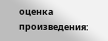оценка произведения: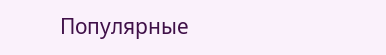Популярные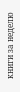книги за неделю